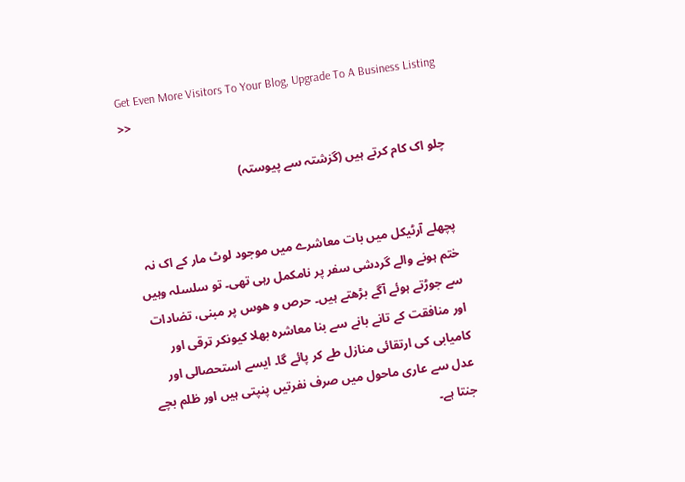Get Even More Visitors To Your Blog, Upgrade To A Business Listing >>

چلو اک کام کرتے ہیں (گزشتہ سے پیوستہ)


پچھلے آرٹیکل میں بات معاشرے میں موجود لوٹ مار کے اک نہ ختم ہونے والے گردشی سفر پر نامکمل رہی تھی۔ تو سلسلہ وہیں سے جوڑتے ہوئے آگے بڑھتے ہیں۔ حرص و ھوس پر مبنی، تضادات اور منافقت کے تانے بانے سے بنا معاشرہ بھلا کیونکر ترقی اور کامیابی کی ارتقائی منازل طے کر پائے گا۔ ایسے استحصالی اور عدل سے عاری ماحول میں صرف نفرتیں پنپتی ہیں اور ظلم بچے جنتا ہے۔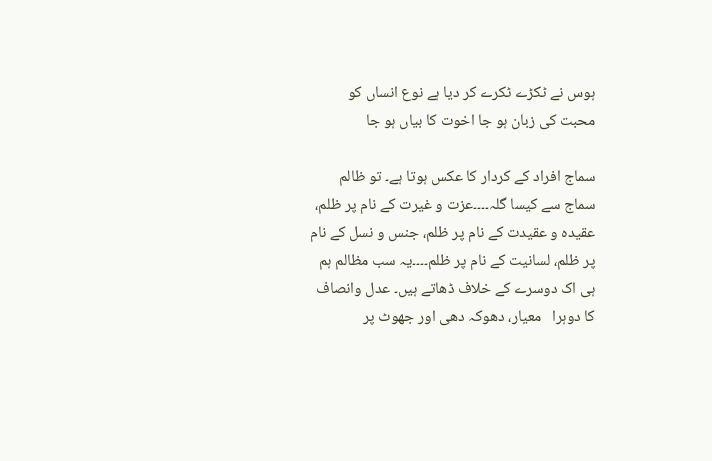ہوس نے ٹکڑے ٹکرے کر دیا ہے نوع انساں کو
محبت کی زبان ہو جا اخوت کا بیاں ہو جا

سماج افراد کے کردار کا عکس ہوتا ہے۔ تو ظالم سماج سے کیسا گلہ۔۔۔۔عزت و غیرت کے نام پر ظلم، عقیدہ و عقیدت کے نام پر ظلم، جنس و نسل کے نام پر ظلم، لسانیت کے نام پر ظلم۔۔۔۔یہ سب مظالم ہم ہی اک دوسرے کے خلاف ڈھاتے ہیں۔ عدل وانصاف کا دوہرا   معیار، دھوکہ دھی اور جھوٹ پر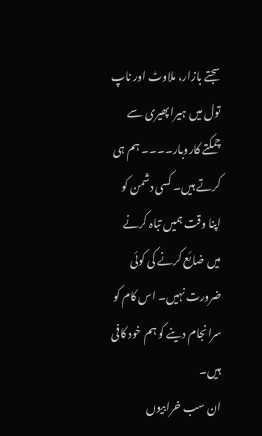سجتے بازار، ملاوٹ اور ناپ تول میں ہیرا پھیری سے چمکتے کاروبار۔۔۔۔ ہم ہی کرتے ہیں۔ کسی دشمن کو اپنا وقت ہمیں تباہ کرنے میں ضائع کرنے کی کوئی ضرورت نہیں۔ اس کام کو سرانجام دینے کو ہم خود کافی ہیں۔
ان سب خرابیوں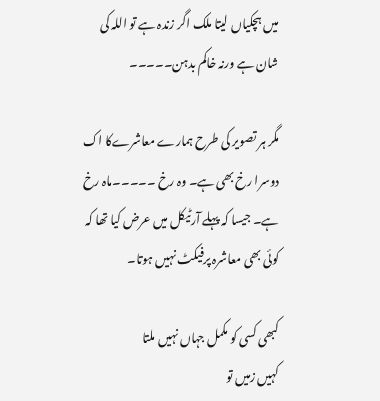میں ہچکیاں لیتا ملک اگر زندہ ہے تو اللہ کی شان ہے ورنہ خاکم بدہن۔۔۔۔۔

مگر ہر تصویر کی طرح ہمارے معاشرےکا اک دوسرا رخ بھی ہے۔ وہ رخ ۔۔۔۔۔ماہ رخ ہے۔ جیسا کہ پہلے آرٹیکل میں عرض کیا تھا کہ کوئی بھی معاشرہ پرفیکٹ نہیں ہوتا۔

کبھی کسی کو مکمل جہاں نہیں ملتا
کہیں زمیں تو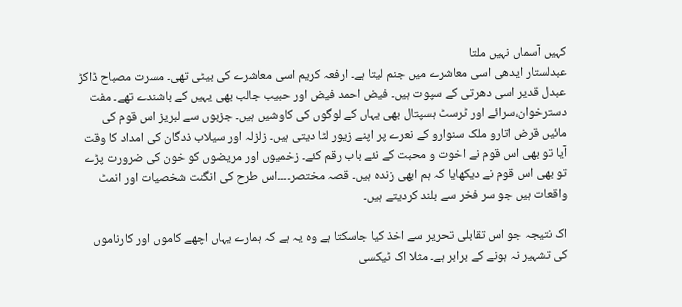کہیں آسماں نہیں ملتا
عبدلستار ایدھی اسی معاشرے میں جنم لیتا ہے۔ ارفعہ کریم اسی معاشرے کی بیٹی تھی۔ مسرت مصباح ڈاکڑ عبدل قدیر اسی دھرتی کے سپوت ہیں۔ فیض احمد فیض اور حبیب جالب بھی یہیں کے باشندے تھے۔ مفت دسترخوان،سرائے اور ٹرسٹ ہسپتال بھی یہاں کے لوگوں کی کاوشیں ہیں۔ جزبوں سے لبریز اس قوم کی مائیں قرض اتارو ملک سنوارو کے نعرے پر اپنے زیور لٹا دیتی ہیں۔ زلزلہ اور سیلاب ذدگان کی امداد کا وقت آیا تو بھی اس قوم نے اخوت و محبت کے نئے باب رقم کئے۔ زخمیوں اور مریضوں کو خون کی ضرورت پڑے تو بھی اس قوم نے دیکھایا کہ ہم ابھی زندہ ہیں۔ قصہ مختصر۔۔۔۔اس طرح کی انگنت شخصیات اور انمٹ واقعات ہیں جو سر فخر سے بلند کردیتے ہیں۔

اک نتیجہ جو اس تقابلی تحریر سے اخذ کیا جاسکتا ہے وہ یہ ہے کہ ہمارے یہاں اچھے کاموں اور کارناموں کی تشہیر نہ ہونے کے برابر ہے۔ مثلا اک ٹیکسی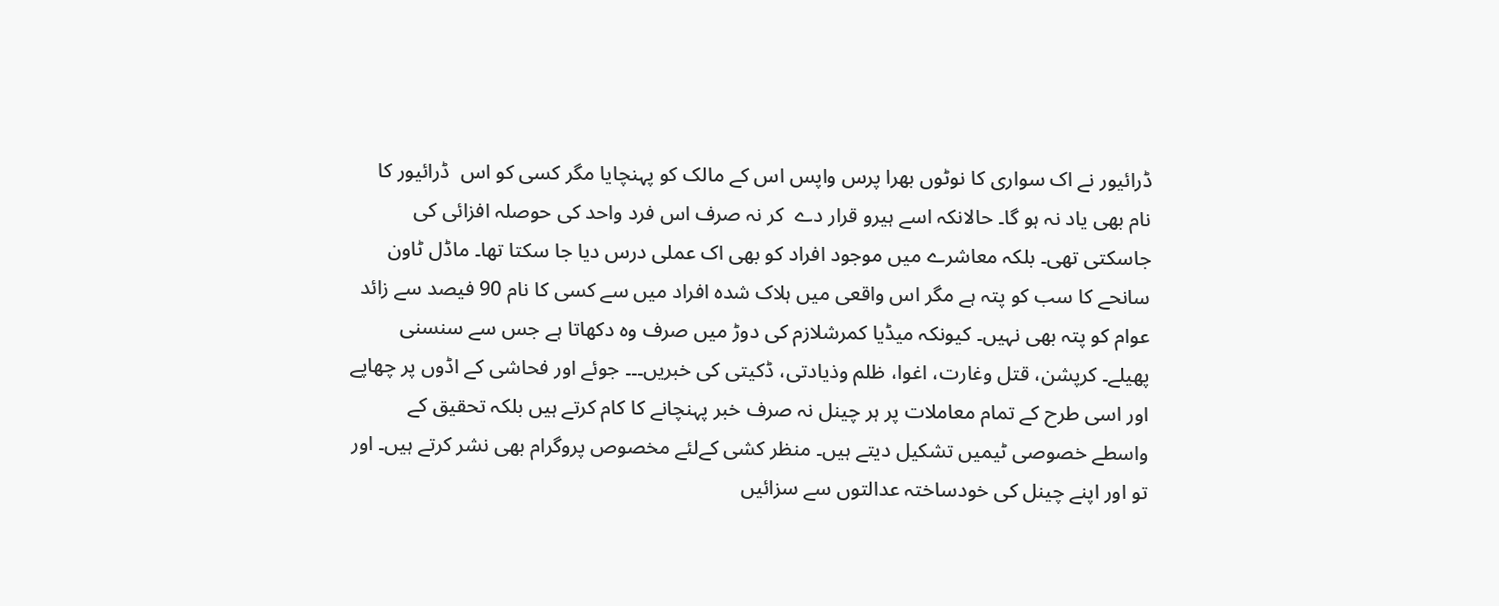ڈرائیور نے اک سواری کا نوٹوں بھرا پرس واپس اس کے مالک کو پہنچایا مگر کسی کو اس  ڈرائیور کا نام بھی یاد نہ ہو گا۔ حالانکہ اسے ہیرو قرار دے  کر نہ صرف اس فرد واحد کی حوصلہ افزائی کی جاسکتی تھی۔ بلکہ معاشرے میں موجود افراد کو بھی اک عملی درس دیا جا سکتا تھا۔ ماڈل ٹاون سانحے کا سب کو پتہ ہے مگر اس واقعی میں ہلاک شدہ افراد میں سے کسی کا نام 90 فیصد سے زائد عوام کو پتہ بھی نہیں۔ کیونکہ میڈیا کمرشلازم کی دوڑ میں صرف وہ دکھاتا ہے جس سے سنسنی پھیلے۔ کرپشن، قتل وغارت، اغوا، ظلم وذیادتی، ڈکیتی کی خبریں۔۔۔ جوئے اور فحاشی کے اڈوں پر چھاپے اور اسی طرح کے تمام معاملات پر ہر چینل نہ صرف خبر پہنچانے کا کام کرتے ہیں بلکہ تحقیق کے واسطے خصوصی ٹیمیں تشکیل دیتے ہیں۔ منظر کشی کےلئے مخصوص پروگرام بھی نشر کرتے ہیں۔ اور تو اور اپنے چینل کی خودساختہ عدالتوں سے سزائیں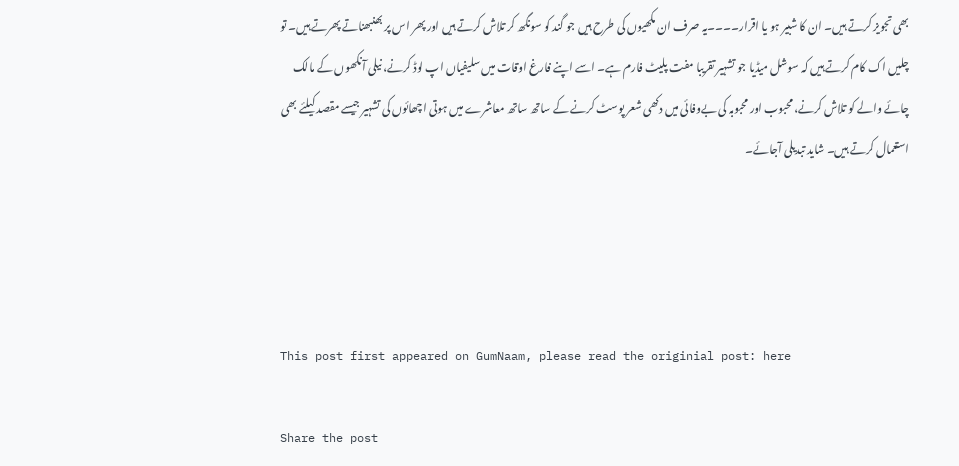بھی تجویز کرتے ہیں۔ ان کا شبیر ہو یا اقرار۔۔۔۔یہ صرف ان مکھیوں کی طرح ہیں جو گند کو سونگھ کر تلاش کرتے ہیں اور پھر اس پر بھنبھناتے پھرتے ہیں۔ تو چلیں اک کام کرتے ہیں کہ سوشل میڈیا جو تشہیر تقریبا مفت پلیٹ فارم ہے۔ اسے اپنے فارغ اوقات میں سلیفیاں اپ لوڈ کرنے، نیلی آنکھوں کے مالک چائے والے کو تلاش کرنے، محبوب اور محبوبہ کی بےوفائی میں دکھی شعر پوسٹ کرنے کے ساتھ ساتھ معاشرے میں ہوتی اچھائوں کی تشہیر جیسے مقصد کیلئے بھی استعمال کرتے ہیں۔ شاید تبدیلی آجائے۔




This post first appeared on GumNaam, please read the originial post: here

Share the post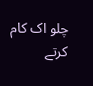چلو اک کام کرتے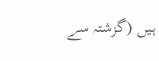ہیں (گزشتہ سے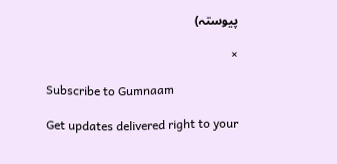پیوستہ)

×

Subscribe to Gumnaam

Get updates delivered right to your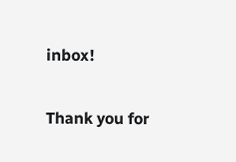inbox!

Thank you for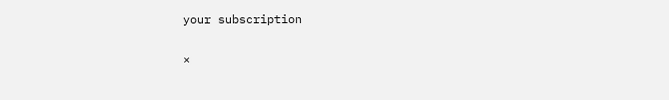your subscription

×